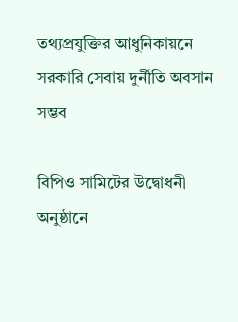তথ্যপ্রযুক্তির আধুনিকায়নে সরকারি সেবায় দুর্নীতি অবসান সম্ভব

বিপিও সামিটের উদ্বোধনী অনুষ্ঠানে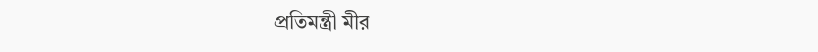প্রতিমন্ত্রী মীর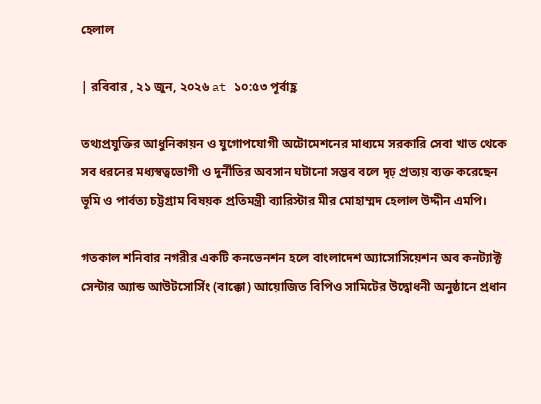হেলাল

| রবিবার , ২১ জুন, ২০২৬ at ১০:৫৩ পূর্বাহ্ণ

তথ্যপ্রযুক্তির আধুনিকায়ন ও যুগোপযোগী অটোমেশনের মাধ্যমে সরকারি সেবা খাত থেকে সব ধরনের মধ্যস্বত্বভোগী ও দুর্নীতির অবসান ঘটানো সম্ভব বলে দৃঢ় প্রত্যয় ব্যক্ত করেছেন ভূমি ও পার্বত্য চট্টগ্রাম বিষয়ক প্রতিমন্ত্রী ব্যারিস্টার মীর মোহাম্মদ হেলাল উদ্দীন এমপি।

গতকাল শনিবার নগরীর একটি কনভেনশন হলে বাংলাদেশ অ্যাসোসিয়েশন অব কনট্যাক্ট সেন্টার অ্যান্ড আউটসোর্সিং (বাক্কো) আয়োজিত বিপিও সামিটের উদ্বোধনী অনুষ্ঠানে প্রধান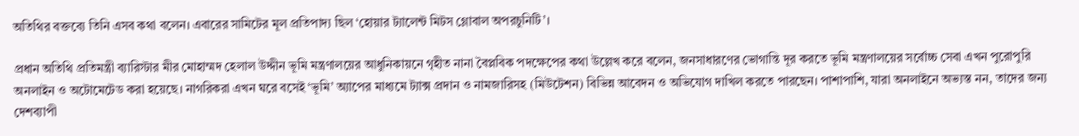অতিথির বক্তব্যে তিনি এসব কথা বলেন। এবারের সামিটের মূল প্রতিপাদ্য ছিল ‘হোয়ার ট্যালেন্ট মিটস গ্লোবাল অপরচুনিটি’।

প্রধান অতিথি প্রতিমন্ত্রী ব্যারিস্টার মীর মোহাম্মদ হেলাল উদ্দীন ভূমি মন্ত্রণালয়ের আধুনিকায়নে গৃহীত নানা বৈপ্লবিক পদক্ষেপের কথা উল্লেখ করে বলেন, জনসাধারণের ভোগান্তি দূর করতে ভূমি মন্ত্রণালয়ের সর্বোচ্চ সেবা এখন পুরোপুরি অনলাইন ও অটোমেটেড করা হয়েছে। নাগরিকরা এখন ঘরে বসেই ‘ভূমি’ অ্যাপের মাধ্যমে ট্যাক্স প্রদান ও নামজারিসহ (মিউটেশন) বিভিন্ন আবেদন ও অভিযোগ দাখিল করতে পারছেন। পাশাপাশি, যারা অনলাইনে অভ্যস্ত নন, তাদের জন্য দেশব্যাপী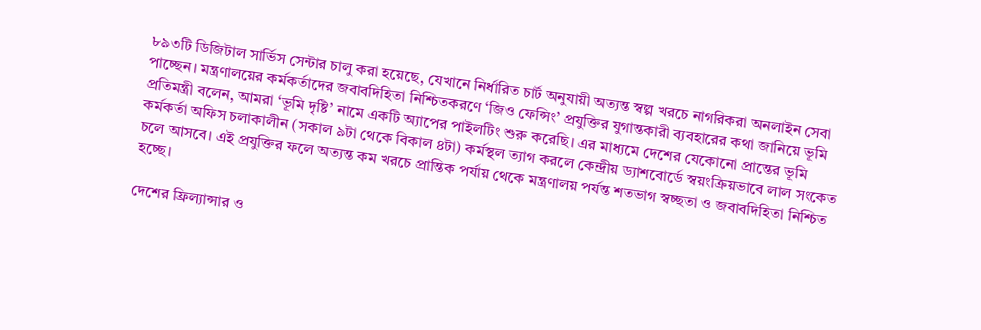৮৯৩টি ডিজিটাল সার্ভিস সেন্টার চালু করা হয়েছে, যেখানে নির্ধারিত চার্ট অনুযায়ী অত্যন্ত স্বল্প খরচে নাগরিকরা অনলাইন সেবা পাচ্ছেন। মন্ত্রণালয়ের কর্মকর্তাদের জবাবদিহিতা নিশ্চিতকরণে ‘জিও ফেন্সিং’ প্রযুক্তির যুগান্তকারী ব্যবহারের কথা জানিয়ে ভূমি প্রতিমন্ত্রী বলেন, আমরা ‘ভূমি দৃষ্টি’ নামে একটি অ্যাপের পাইলটিং শুরু করেছি। এর মাধ্যমে দেশের যেকোনো প্রান্তের ভূমি কর্মকর্তা অফিস চলাকালীন (সকাল ৯টা থেকে বিকাল ৪টা) কর্মস্থল ত্যাগ করলে কেন্দ্রীয় ড্যাশবোর্ডে স্বয়ংক্রিয়ভাবে লাল সংকেত চলে আসবে। এই প্রযুক্তির ফলে অত্যন্ত কম খরচে প্রান্তিক পর্যায় থেকে মন্ত্রণালয় পর্যন্ত শতভাগ স্বচ্ছতা ও জবাবদিহিতা নিশ্চিত হচ্ছে।

দেশের ফ্রিল্যান্সার ও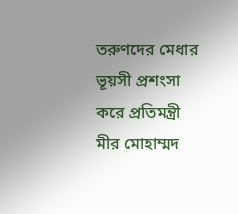তরুণদের মেধার ভূয়সী প্রশংসা করে প্রতিমন্ত্রী মীর মোহাম্মদ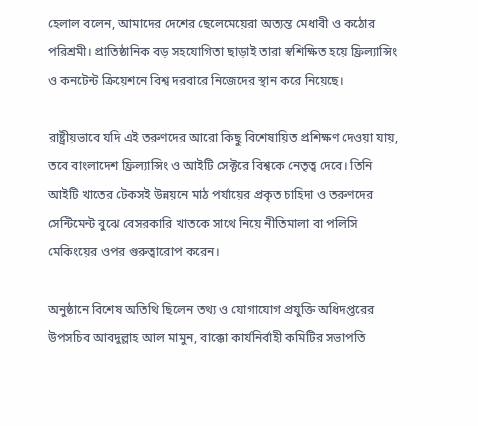হেলাল বলেন, আমাদের দেশের ছেলেমেয়েরা অত্যন্ত মেধাবী ও কঠোর পরিশ্রমী। প্রাতিষ্ঠানিক বড় সহযোগিতা ছাড়াই তারা স্বশিক্ষিত হয়ে ফ্রিল্যান্সিং ও কনটেন্ট ক্রিয়েশনে বিশ্ব দরবারে নিজেদের স্থান করে নিয়েছে।

রাষ্ট্রীয়ভাবে যদি এই তরুণদের আরো কিছু বিশেষায়িত প্রশিক্ষণ দেওয়া যায়, তবে বাংলাদেশ ফ্রিল্যান্সিং ও আইটি সেক্টরে বিশ্বকে নেতৃত্ব দেবে। তিনি আইটি খাতের টেকসই উন্নয়নে মাঠ পর্যায়ের প্রকৃত চাহিদা ও তরুণদের সেন্টিমেন্ট বুঝে বেসরকারি খাতকে সাথে নিয়ে নীতিমালা বা পলিসি মেকিংয়ের ওপর গুরুত্বারোপ করেন।

অনুষ্ঠানে বিশেষ অতিথি ছিলেন তথ্য ও যোগাযোগ প্রযুক্তি অধিদপ্তরের উপসচিব আবদুল্লাহ আল মামুন, বাক্কো কার্যনির্বাহী কমিটির সভাপতি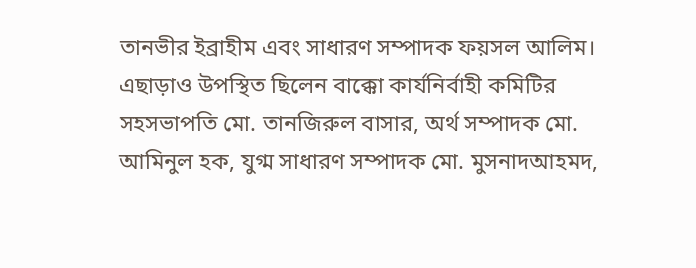তানভীর ইব্রাহীম এবং সাধারণ সম্পাদক ফয়সল আলিম। এছাড়াও উপস্থিত ছিলেন বাক্কো কার্যনির্বাহী কমিটির সহসভাপতি মো. তানজিরুল বাসার, অর্থ সম্পাদক মো. আমিনুল হক, যুগ্ম সাধারণ সম্পাদক মো. মুসনাদআহমদ,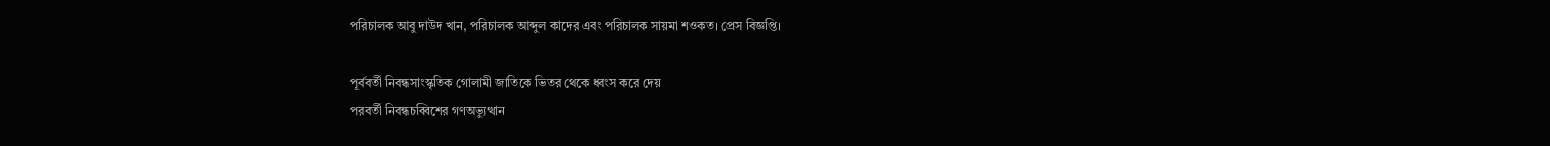পরিচালক আবু দাউদ খান, পরিচালক আব্দুল কাদের এবং পরিচালক সায়মা শওকত। প্রেস বিজ্ঞপ্তি।

পূর্ববর্তী নিবন্ধসাংস্কৃতিক গোলামী জাতিকে ভিতর থেকে ধ্বংস করে দেয়
পরবর্তী নিবন্ধচব্বিশের গণঅভ্যুত্থান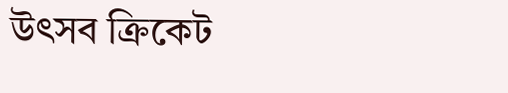উৎসব ক্রিকেট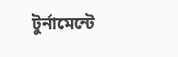টুর্নামেন্টে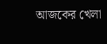আজকের খেলা